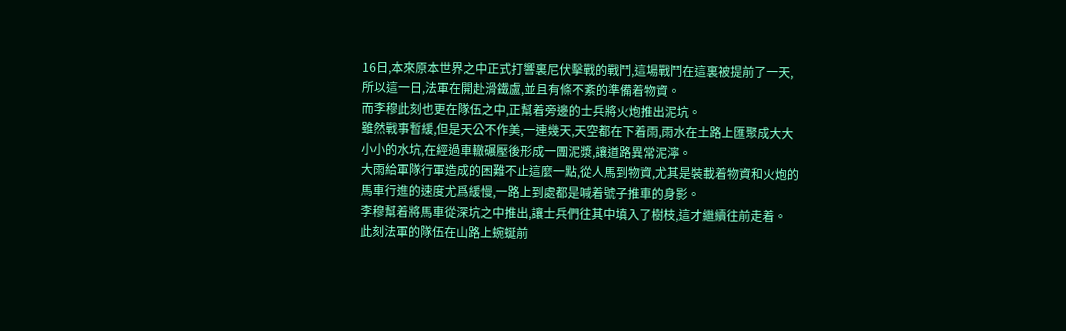16日,本來原本世界之中正式打響裏尼伏擊戰的戰鬥,這場戰鬥在這裏被提前了一天,所以這一日,法軍在開赴滑鐵盧,並且有條不紊的準備着物資。
而李穆此刻也更在隊伍之中,正幫着旁邊的士兵將火炮推出泥坑。
雖然戰事暫緩,但是天公不作美,一連幾天,天空都在下着雨,雨水在土路上匯聚成大大小小的水坑,在經過車轍碾壓後形成一團泥漿,讓道路異常泥濘。
大雨給軍隊行軍造成的困難不止這麼一點,從人馬到物資,尤其是裝載着物資和火炮的馬車行進的速度尤爲緩慢,一路上到處都是喊着號子推車的身影。
李穆幫着將馬車從深坑之中推出,讓士兵們往其中填入了樹枝,這才繼續往前走着。
此刻法軍的隊伍在山路上蜿蜒前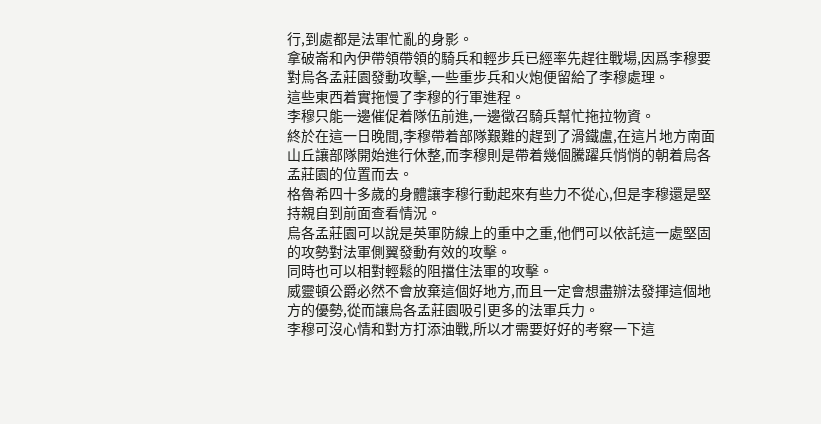行,到處都是法軍忙亂的身影。
拿破崙和內伊帶領帶領的騎兵和輕步兵已經率先趕往戰場,因爲李穆要對烏各孟莊園發動攻擊,一些重步兵和火炮便留給了李穆處理。
這些東西着實拖慢了李穆的行軍進程。
李穆只能一邊催促着隊伍前進,一邊徵召騎兵幫忙拖拉物資。
終於在這一日晚間,李穆帶着部隊艱難的趕到了滑鐵盧,在這片地方南面山丘讓部隊開始進行休整,而李穆則是帶着幾個騰躍兵悄悄的朝着烏各孟莊園的位置而去。
格魯希四十多歲的身體讓李穆行動起來有些力不從心,但是李穆還是堅持親自到前面查看情況。
烏各孟莊園可以說是英軍防線上的重中之重,他們可以依託這一處堅固的攻勢對法軍側翼發動有效的攻擊。
同時也可以相對輕鬆的阻擋住法軍的攻擊。
威靈頓公爵必然不會放棄這個好地方,而且一定會想盡辦法發揮這個地方的優勢,從而讓烏各孟莊園吸引更多的法軍兵力。
李穆可沒心情和對方打添油戰,所以才需要好好的考察一下這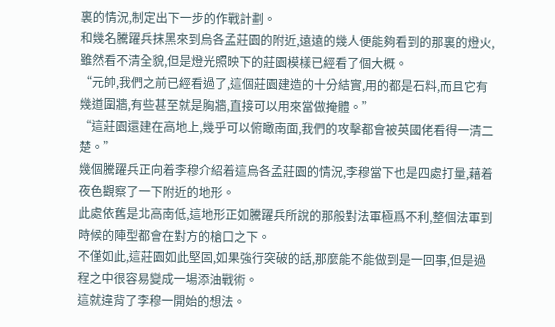裏的情況,制定出下一步的作戰計劃。
和幾名騰躍兵抹黑來到烏各孟莊園的附近,遠遠的幾人便能夠看到的那裏的燈火,雖然看不清全貌,但是燈光照映下的莊園模樣已經看了個大概。
“元帥,我們之前已經看過了,這個莊園建造的十分結實,用的都是石料,而且它有幾道圍牆,有些甚至就是胸牆,直接可以用來當做掩體。”
“這莊園還建在高地上,幾乎可以俯瞰南面,我們的攻擊都會被英國佬看得一清二楚。”
幾個騰躍兵正向着李穆介紹着這烏各孟莊園的情況,李穆當下也是四處打量,藉着夜色觀察了一下附近的地形。
此處依舊是北高南低,這地形正如騰躍兵所說的那般對法軍極爲不利,整個法軍到時候的陣型都會在對方的槍口之下。
不僅如此,這莊園如此堅固,如果強行突破的話,那麼能不能做到是一回事,但是過程之中很容易變成一場添油戰術。
這就違背了李穆一開始的想法。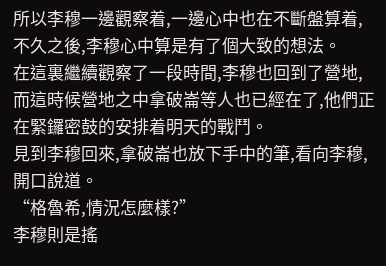所以李穆一邊觀察着,一邊心中也在不斷盤算着,不久之後,李穆心中算是有了個大致的想法。
在這裏繼續觀察了一段時間,李穆也回到了營地,而這時候營地之中拿破崙等人也已經在了,他們正在緊鑼密鼓的安排着明天的戰鬥。
見到李穆回來,拿破崙也放下手中的筆,看向李穆,開口說道。
“格魯希,情況怎麼樣?”
李穆則是搖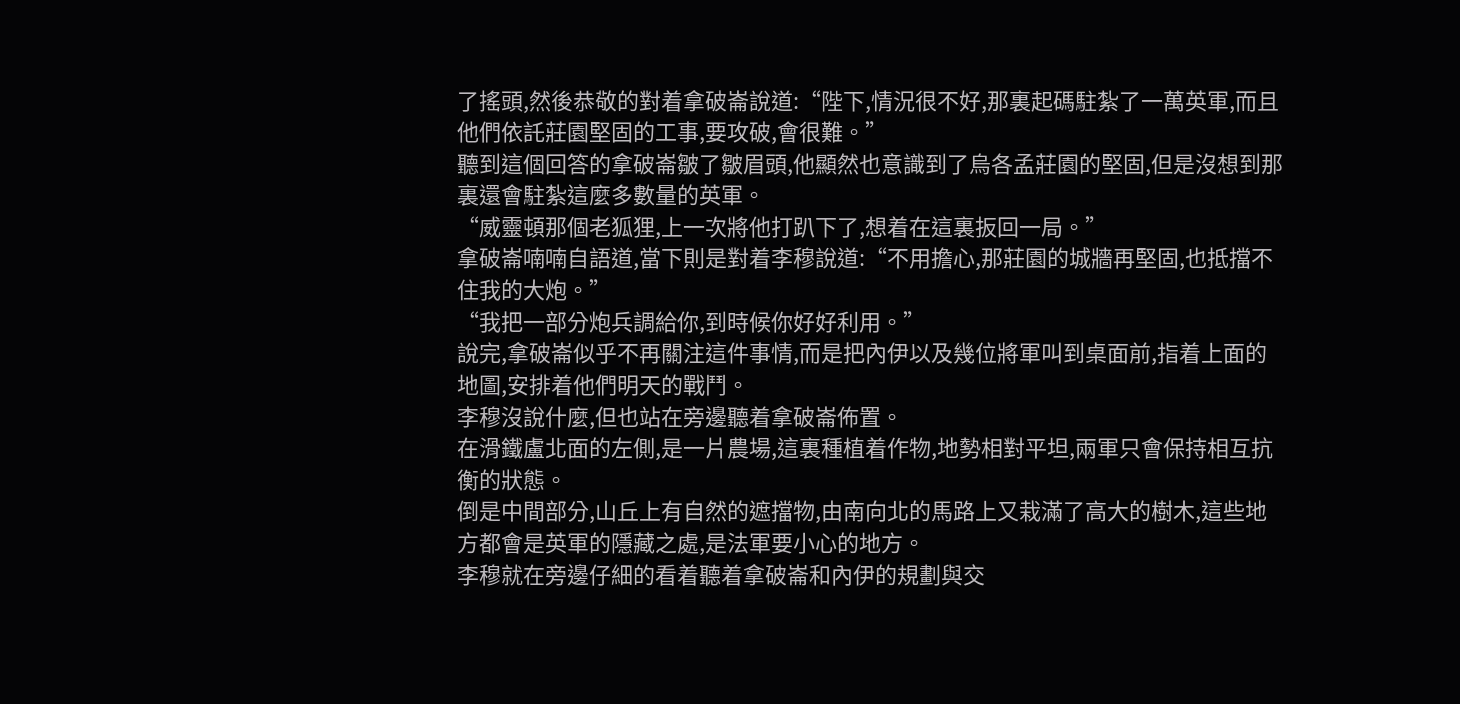了搖頭,然後恭敬的對着拿破崙說道:“陛下,情況很不好,那裏起碼駐紮了一萬英軍,而且他們依託莊園堅固的工事,要攻破,會很難。”
聽到這個回答的拿破崙皺了皺眉頭,他顯然也意識到了烏各孟莊園的堅固,但是沒想到那裏還會駐紮這麼多數量的英軍。
“威靈頓那個老狐狸,上一次將他打趴下了,想着在這裏扳回一局。”
拿破崙喃喃自語道,當下則是對着李穆說道:“不用擔心,那莊園的城牆再堅固,也抵擋不住我的大炮。”
“我把一部分炮兵調給你,到時候你好好利用。”
說完,拿破崙似乎不再關注這件事情,而是把內伊以及幾位將軍叫到桌面前,指着上面的地圖,安排着他們明天的戰鬥。
李穆沒說什麼,但也站在旁邊聽着拿破崙佈置。
在滑鐵盧北面的左側,是一片農場,這裏種植着作物,地勢相對平坦,兩軍只會保持相互抗衡的狀態。
倒是中間部分,山丘上有自然的遮擋物,由南向北的馬路上又栽滿了高大的樹木,這些地方都會是英軍的隱藏之處,是法軍要小心的地方。
李穆就在旁邊仔細的看着聽着拿破崙和內伊的規劃與交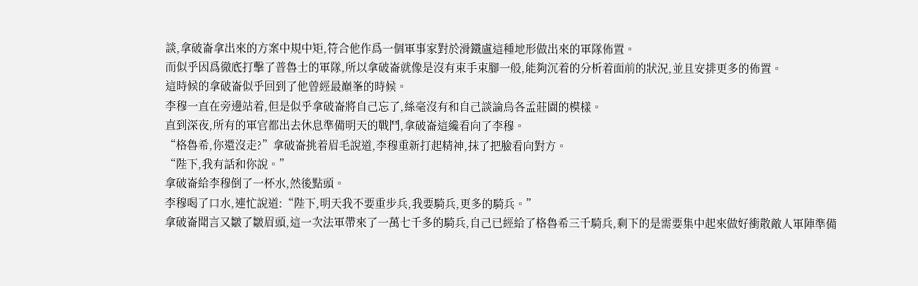談,拿破崙拿出來的方案中規中矩,符合他作爲一個軍事家對於滑鐵盧這種地形做出來的軍隊佈置。
而似乎因爲徹底打擊了普魯士的軍隊,所以拿破崙就像是沒有束手束腳一般,能夠沉着的分析着面前的狀況,並且安排更多的佈置。
這時候的拿破崙似乎回到了他曾經最巔峯的時候。
李穆一直在旁邊站着,但是似乎拿破崙將自己忘了,絲毫沒有和自己談論烏各孟莊園的模樣。
直到深夜,所有的軍官都出去休息準備明天的戰鬥,拿破崙這纔看向了李穆。
“格魯希,你還沒走?”拿破崙挑着眉毛說道,李穆重新打起精神,抹了把臉看向對方。
“陛下,我有話和你說。”
拿破崙給李穆倒了一杯水,然後點頭。
李穆喝了口水,連忙說道:“陛下,明天我不要重步兵,我要騎兵,更多的騎兵。”
拿破崙聞言又皺了皺眉頭,這一次法軍帶來了一萬七千多的騎兵,自己已經給了格魯希三千騎兵,剩下的是需要集中起來做好衝散敵人軍陣準備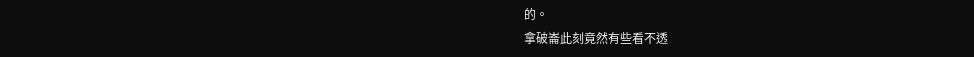的。
拿破崙此刻竟然有些看不透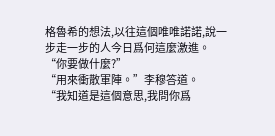格魯希的想法,以往這個唯唯諾諾,說一步走一步的人今日爲何這麼激進。
“你要做什麼?”
“用來衝散軍陣。”李穆答道。
“我知道是這個意思,我問你爲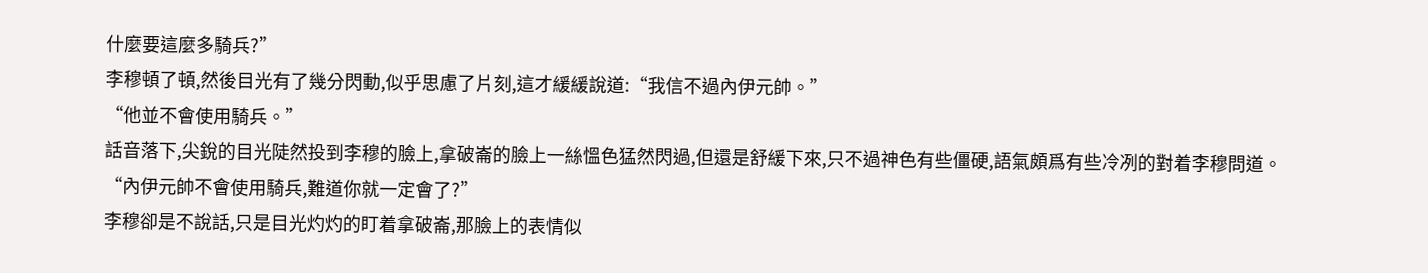什麼要這麼多騎兵?”
李穆頓了頓,然後目光有了幾分閃動,似乎思慮了片刻,這才緩緩說道:“我信不過內伊元帥。”
“他並不會使用騎兵。”
話音落下,尖銳的目光陡然投到李穆的臉上,拿破崙的臉上一絲慍色猛然閃過,但還是舒緩下來,只不過神色有些僵硬,語氣頗爲有些冷冽的對着李穆問道。
“內伊元帥不會使用騎兵,難道你就一定會了?”
李穆卻是不說話,只是目光灼灼的盯着拿破崙,那臉上的表情似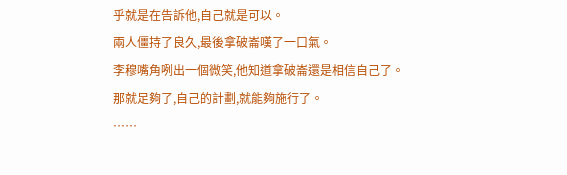乎就是在告訴他,自己就是可以。
兩人僵持了良久,最後拿破崙嘆了一口氣。
李穆嘴角咧出一個微笑,他知道拿破崙還是相信自己了。
那就足夠了,自己的計劃,就能夠施行了。
……